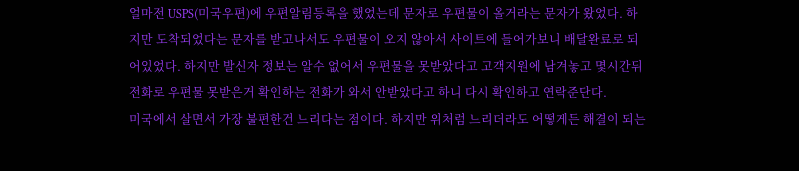얼마전 USPS(미국우편)에 우편알림등록을 했었는데 문자로 우편물이 올거라는 문자가 왔었다. 하지만 도착되었다는 문자를 받고나서도 우편물이 오지 않아서 사이트에 들어가보니 배달완료로 되어있었다. 하지만 발신자 정보는 알수 없어서 우편물을 못받았다고 고객지원에 남겨놓고 몇시간뒤 전화로 우편물 못받은거 확인하는 전화가 와서 안받았다고 하니 다시 확인하고 연락준단다.
미국에서 살면서 가장 불편한건 느리다는 점이다. 하지만 위처럼 느리더라도 어떻게든 해결이 되는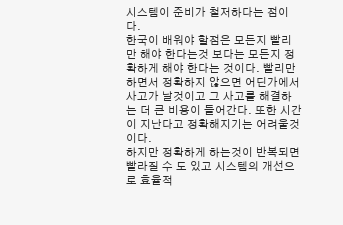시스템이 준비가 철저하다는 점이다.
한국이 배워야 할점은 모든지 빨리만 해야 한다는것 보다는 모든지 정확하게 해야 한다는 것이다. 빨리만 하면서 정확하지 않으면 어딘가에서 사고가 날것이고 그 사고를 해결하는 더 큰 비용이 들어간다. 또한 시간이 지난다고 정확해지기는 어려울것이다.
하지만 정확하게 하는것이 반복되면 빨라질 수 도 있고 시스템의 개선으로 효율적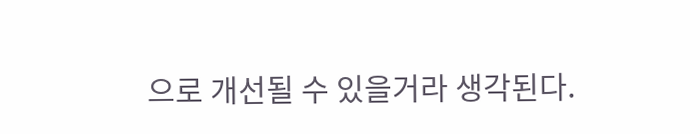으로 개선될 수 있을거라 생각된다.